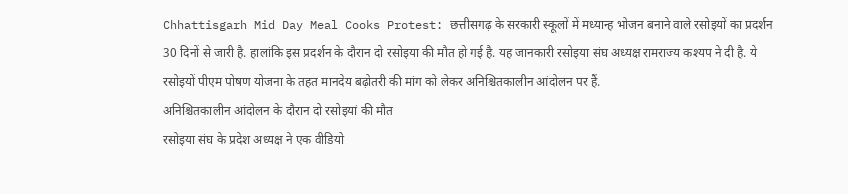Chhattisgarh Mid Day Meal Cooks Protest: छत्तीसगढ़ के सरकारी स्कूलों में मध्यान्ह भोजन बनाने वाले रसोइयों का प्रदर्शन 30 दिनों से जारी है. हालांकि इस प्रदर्शन के दौरान दो रसोइया की मौत हो गई है. यह जानकारी रसोइया संघ अध्यक्ष रामराज्य कश्यप ने दी है. ये रसोइयों पीएम पोषण योजना के तहत मानदेय बढ़ोतरी की मांग को लेकर अनिश्चितकालीन आंदोलन पर हैं.
अनिश्चितकालीन आंदोलन के दौरान दो रसोइयां की मौत
रसोइया संघ के प्रदेश अध्यक्ष ने एक वीडियो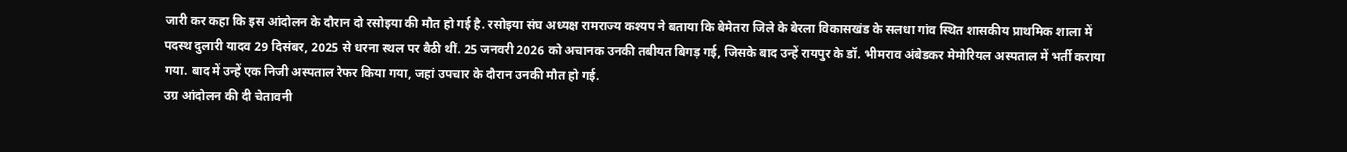जारी कर कहा कि इस आंदोलन के दौरान दो रसोइया की मौत हो गई है. रसोइया संघ अध्यक्ष रामराज्य कश्यप ने बताया कि बेमेतरा जिले के बेरला विकासखंड के सलधा गांव स्थित शासकीय प्राथमिक शाला में पदस्थ दुलारी यादव 29 दिसंबर, 2025 से धरना स्थल पर बैठी थीं. 25 जनवरी 2026 को अचानक उनकी तबीयत बिगड़ गई, जिसके बाद उन्हें रायपुर के डॉ. भीमराव अंबेडकर मेमोरियल अस्पताल में भर्ती कराया गया. बाद में उन्हें एक निजी अस्पताल रेफर किया गया, जहां उपचार के दौरान उनकी मौत हो गई.
उग्र आंदोलन की दी चेतावनी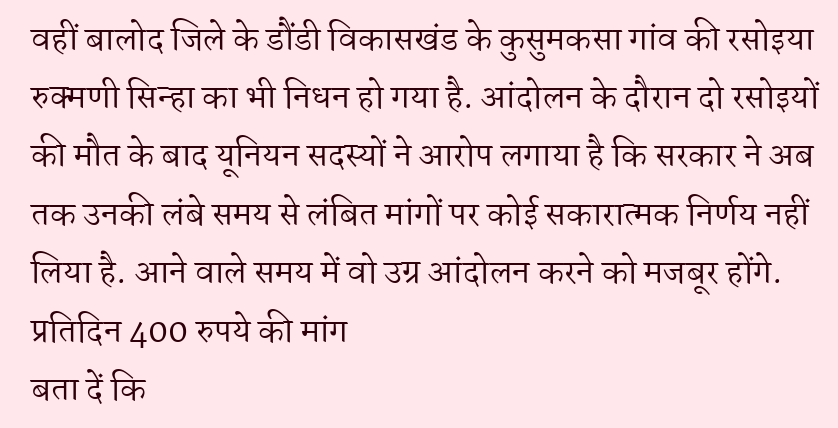वहीं बालोद जिले के डौंडी विकासखंड के कुसुमकसा गांव की रसोइया रुक्मणी सिन्हा का भी निधन हो गया है. आंदोलन के दौरान दो रसोइयों की मौत के बाद यूनियन सदस्यों ने आरोप लगाया है कि सरकार ने अब तक उनकी लंबे समय से लंबित मांगों पर कोई सकारात्मक निर्णय नहीं लिया है. आने वाले समय में वो उग्र आंदोलन करने को मजबूर होंगे.
प्रतिदिन 400 रुपये की मांग
बता दें कि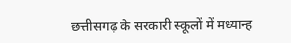छत्तीसगढ़ के सरकारी स्कूलों में मध्यान्ह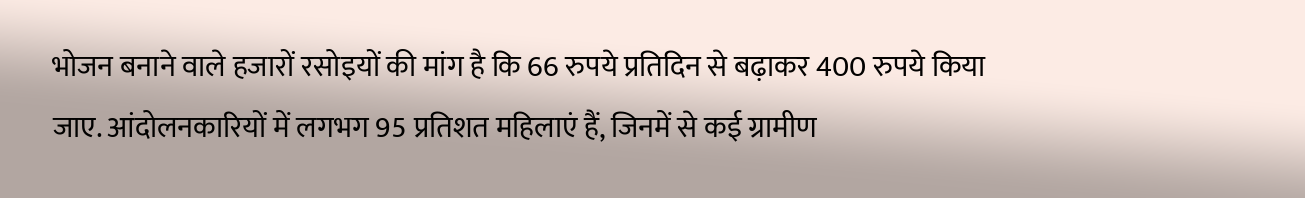भोजन बनाने वाले हजारों रसोइयों की मांग है कि 66 रुपये प्रतिदिन से बढ़ाकर 400 रुपये किया जाए. आंदोलनकारियों में लगभग 95 प्रतिशत महिलाएं हैं, जिनमें से कई ग्रामीण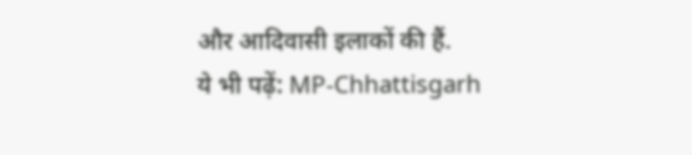और आदिवासी इलाकों की हैं.
ये भी पढ़ें: MP-Chhattisgarh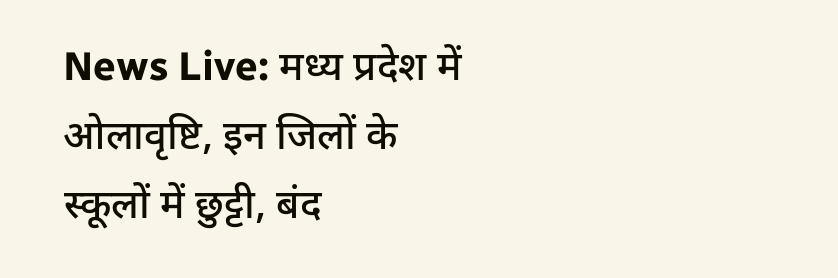News Live: मध्य प्रदेश में ओलावृष्टि, इन जिलों के स्कूलों में छुट्टी, बंद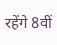रहेंगे 8वीं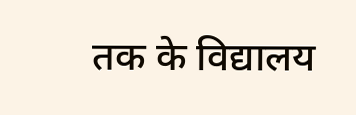तक के विद्यालय